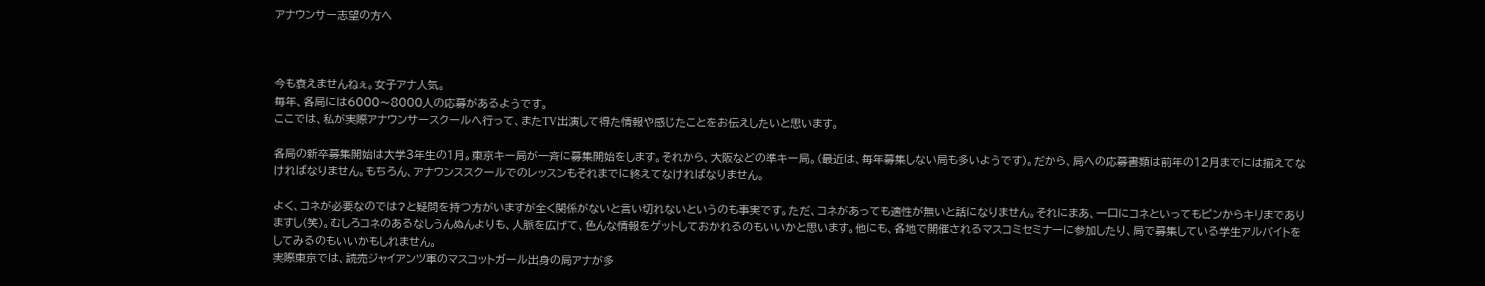アナウンサー志望の方へ



今も衰えませんねぇ。女子アナ人気。
毎年、各局には6000〜8000人の応募があるようです。
ここでは、私が実際アナウンサースクールへ行って、またTV出演して得た情報や感じたことをお伝えしたいと思います。

各局の新卒募集開始は大学3年生の1月。東京キー局が一斉に募集開始をします。それから、大阪などの準キー局。(最近は、毎年募集しない局も多いようです)。だから、局への応募書類は前年の12月までには揃えてなければなりません。もちろん、アナウンススクールでのレッスンもそれまでに終えてなければなりません。

よく、コネが必要なのでは?と疑問を持つ方がいますが全く関係がないと言い切れないというのも事実です。ただ、コネがあっても適性が無いと話になりません。それにまあ、一口にコネといってもピンからキリまでありますし(笑)。むしろコネのあるなしうんぬんよりも、人脈を広げて、色んな情報をゲットしておかれるのもいいかと思います。他にも、各地で開催されるマスコミセミナーに参加したり、局で募集している学生アルバイトをしてみるのもいいかもしれません。
実際東京では、読売ジャイアンツ軍のマスコットガール出身の局アナが多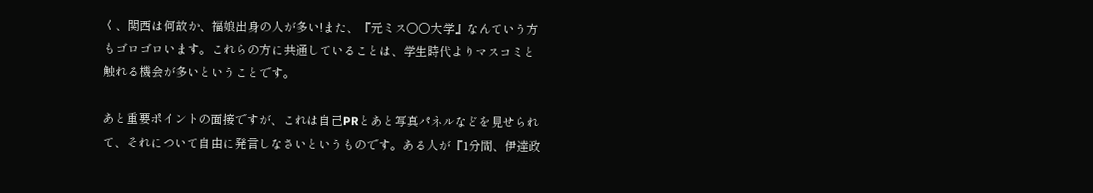く、関西は何故か、福娘出身の人が多い!また、『元ミス○○大学』なんていう方もゴロゴロいます。これらの方に共通していることは、学生時代よりマスコミと触れる機会が多いということです。

あと重要ポイントの面接ですが、これは自己PRとあと写真パネルなどを見せられて、それについて自由に発言しなさいというものです。ある人が『1分間、伊達政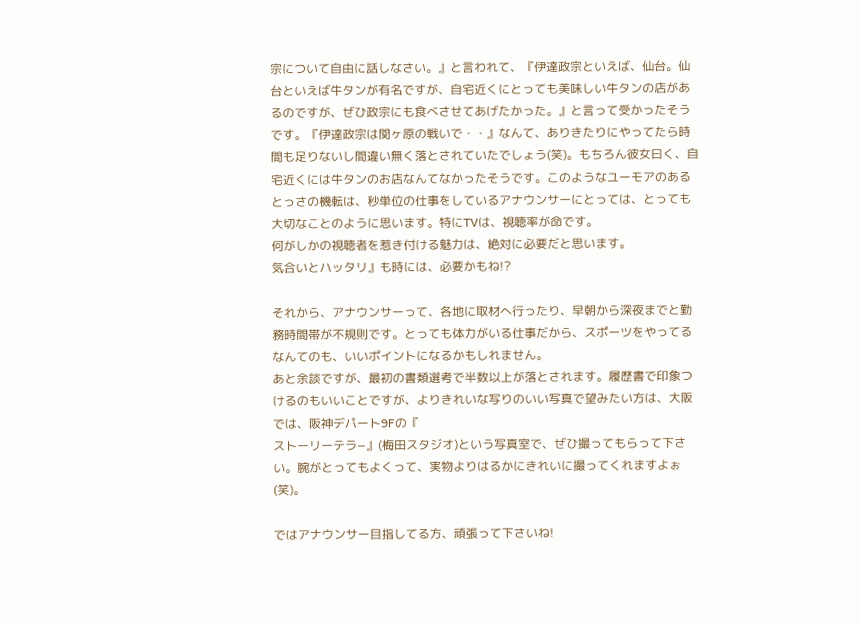宗について自由に話しなさい。』と言われて、『伊達政宗といえば、仙台。仙台といえば牛タンが有名ですが、自宅近くにとっても美味しい牛タンの店があるのですが、ぜひ政宗にも食べさせてあげたかった。』と言って受かったそうです。『伊達政宗は関ヶ原の戦いで・・』なんて、ありきたりにやってたら時間も足りないし間違い無く落とされていたでしょう(笑)。もちろん彼女曰く、自宅近くには牛タンのお店なんてなかったそうです。このようなユーモアのあるとっさの機転は、秒単位の仕事をしているアナウンサーにとっては、とっても大切なことのように思います。特にTVは、視聴率が命です。
何がしかの視聴者を惹き付ける魅力は、絶対に必要だと思います。
気合いとハッタリ』も時には、必要かもね!?

それから、アナウンサーって、各地に取材へ行ったり、早朝から深夜までと勤務時間帯が不規則です。とっても体力がいる仕事だから、スポーツをやってるなんてのも、いいポイントになるかもしれません。
あと余談ですが、最初の書類選考で半数以上が落とされます。履歴書で印象つけるのもいいことですが、よりきれいな写りのいい写真で望みたい方は、大阪では、阪神デパート9Fの『
ストーリーテラ−』(梅田スタジオ)という写真室で、ぜひ撮ってもらって下さい。腕がとってもよくって、実物よりはるかにきれいに撮ってくれますよぉ(笑)。

ではアナウンサー目指してる方、頑張って下さいね!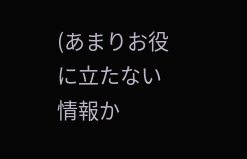(あまりお役に立たない情報か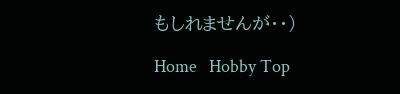もしれませんが・・)

Home   Hobby Top